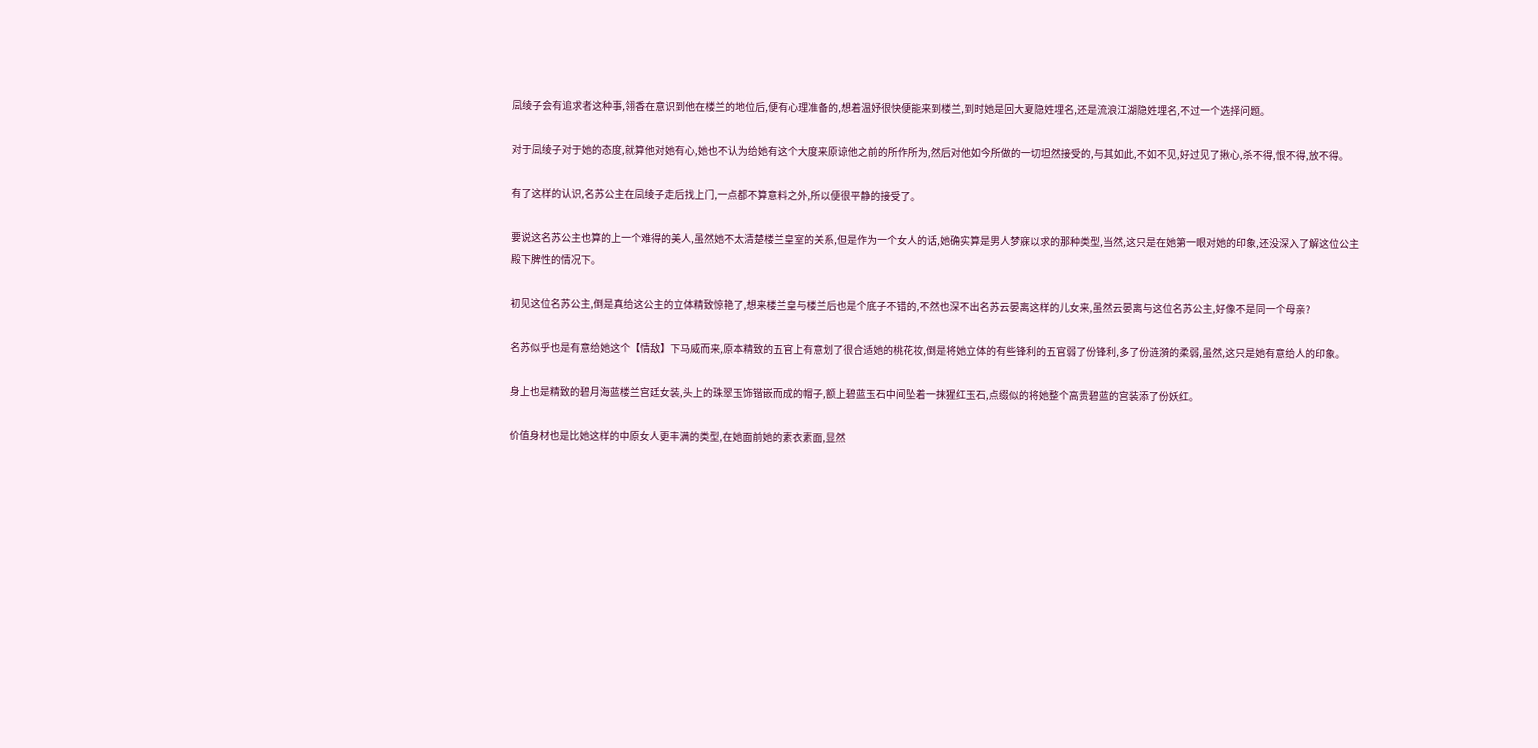凨绫子会有追求者这种事,翎香在意识到他在楼兰的地位后,便有心理准备的,想着温妤很快便能来到楼兰,到时她是回大夏隐姓埋名,还是流浪江湖隐姓埋名,不过一个选择问题。

对于凨绫子对于她的态度,就算他对她有心,她也不认为给她有这个大度来原谅他之前的所作所为,然后对他如今所做的一切坦然接受的,与其如此,不如不见,好过见了揪心,杀不得,恨不得,放不得。

有了这样的认识,名苏公主在凨绫子走后找上门,一点都不算意料之外,所以便很平静的接受了。

要说这名苏公主也算的上一个难得的美人,虽然她不太清楚楼兰皇室的关系,但是作为一个女人的话,她确实算是男人梦寐以求的那种类型,当然,这只是在她第一眼对她的印象,还没深入了解这位公主殿下脾性的情况下。

初见这位名苏公主,倒是真给这公主的立体精致惊艳了,想来楼兰皇与楼兰后也是个底子不错的,不然也深不出名苏云晏离这样的儿女来,虽然云晏离与这位名苏公主,好像不是同一个母亲?

名苏似乎也是有意给她这个【情敌】下马威而来,原本精致的五官上有意划了很合适她的桃花妆,倒是将她立体的有些锋利的五官弱了份锋利,多了份涟漪的柔弱,虽然,这只是她有意给人的印象。

身上也是精致的碧月海蓝楼兰宫廷女装,头上的珠翠玉饰锴嵌而成的帽子,额上碧蓝玉石中间坠着一抹猩红玉石,点缀似的将她整个高贵碧蓝的宫装添了份妖红。

价值身材也是比她这样的中原女人更丰满的类型,在她面前她的素衣素面,显然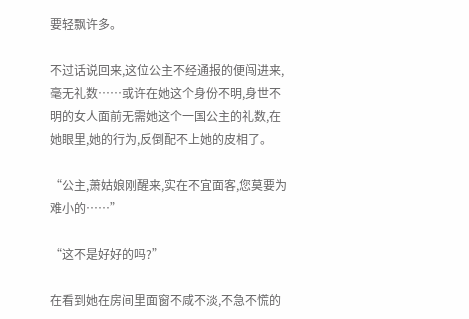要轻飘许多。

不过话说回来,这位公主不经通报的便闯进来,毫无礼数……或许在她这个身份不明,身世不明的女人面前无需她这个一国公主的礼数,在她眼里,她的行为,反倒配不上她的皮相了。

“公主,萧姑娘刚醒来,实在不宜面客,您莫要为难小的……”

“这不是好好的吗?”

在看到她在房间里面窗不咸不淡,不急不慌的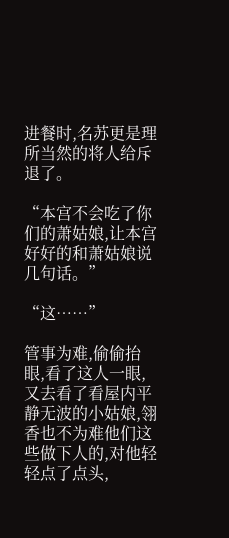进餐时,名苏更是理所当然的将人给斥退了。

“本宫不会吃了你们的萧姑娘,让本宫好好的和萧姑娘说几句话。”

“这……”

管事为难,偷偷抬眼,看了这人一眼,又去看了看屋内平静无波的小姑娘,翎香也不为难他们这些做下人的,对他轻轻点了点头,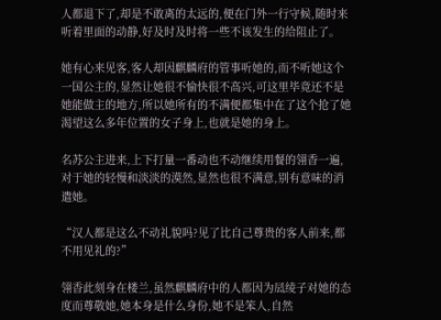人都退下了,却是不敢离的太远的,便在门外一行守候,随时来听着里面的动静,好及时及时将一些不该发生的给阻止了。

她有心来见客,客人却因麒麟府的管事听她的,而不听她这个一国公主的,显然让她很不愉快很不高兴,可这里毕竟还不是她能做主的地方,所以她所有的不满便都集中在了这个抢了她渴望这么多年位置的女子身上,也就是她的身上。

名苏公主进来,上下打量一番动也不动继续用餐的翎香一遍,对于她的轻慢和淡淡的漠然,显然也很不满意,别有意味的消遣她。

“汉人都是这么不动礼貌吗?见了比自己尊贵的客人前来,都不用见礼的?”

翎香此刻身在楼兰,虽然麒麟府中的人都因为凨绫子对她的态度而尊敬她,她本身是什么身份,她不是笨人,自然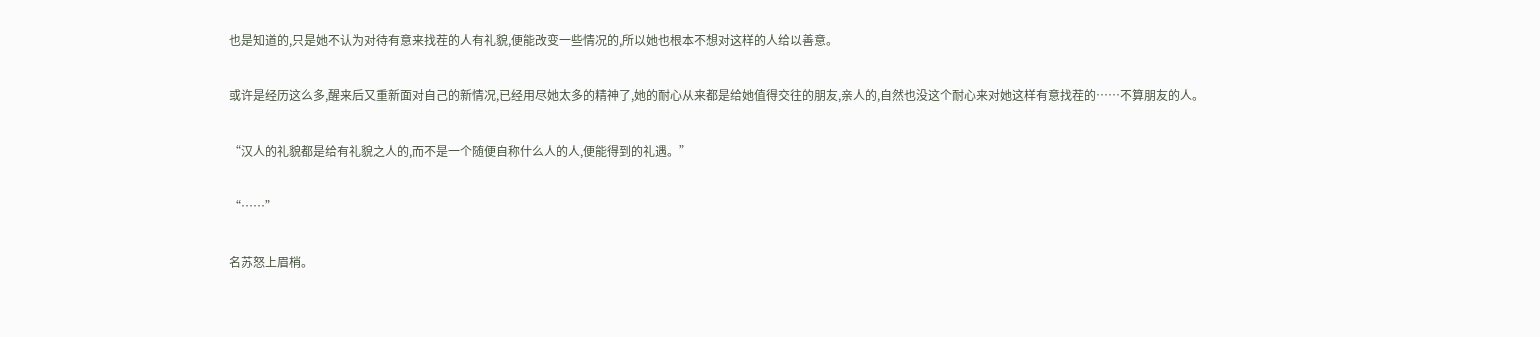也是知道的,只是她不认为对待有意来找茬的人有礼貌,便能改变一些情况的,所以她也根本不想对这样的人给以善意。

或许是经历这么多,醒来后又重新面对自己的新情况,已经用尽她太多的精神了,她的耐心从来都是给她值得交往的朋友,亲人的,自然也没这个耐心来对她这样有意找茬的……不算朋友的人。

“汉人的礼貌都是给有礼貌之人的,而不是一个随便自称什么人的人,便能得到的礼遇。”

“……”

名苏怒上眉梢。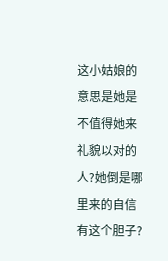这小姑娘的意思是她是不值得她来礼貌以对的人?她倒是哪里来的自信有这个胆子?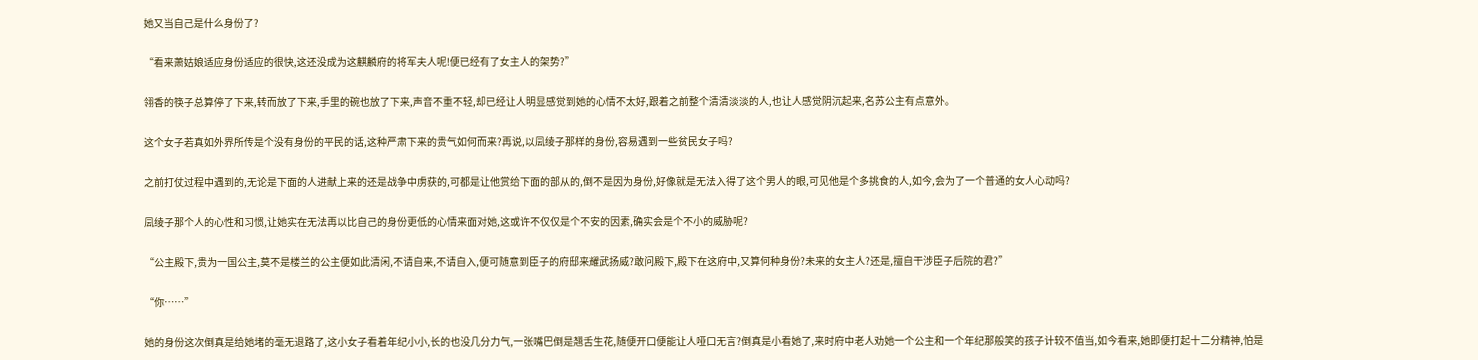她又当自己是什么身份了?

“看来萧姑娘适应身份适应的很快,这还没成为这麒麟府的将军夫人呢!便已经有了女主人的架势?”

翎香的筷子总算停了下来,转而放了下来,手里的碗也放了下来,声音不重不轻,却已经让人明显感觉到她的心情不太好,跟着之前整个清清淡淡的人,也让人感觉阴沉起来,名苏公主有点意外。

这个女子若真如外界所传是个没有身份的平民的话,这种严肃下来的贵气如何而来?再说,以凨绫子那样的身份,容易遇到一些贫民女子吗?

之前打仗过程中遇到的,无论是下面的人进献上来的还是战争中虏获的,可都是让他赏给下面的部从的,倒不是因为身份,好像就是无法入得了这个男人的眼,可见他是个多挑食的人,如今,会为了一个普通的女人心动吗?

凨绫子那个人的心性和习惯,让她实在无法再以比自己的身份更低的心情来面对她,这或许不仅仅是个不安的因素,确实会是个不小的威胁呢?

“公主殿下,贵为一国公主,莫不是楼兰的公主便如此清闲,不请自来,不请自入,便可随意到臣子的府邸来耀武扬威?敢问殿下,殿下在这府中,又算何种身份?未来的女主人?还是,擅自干涉臣子后院的君?”

“你……”

她的身份这次倒真是给她堵的毫无退路了,这小女子看着年纪小小,长的也没几分力气,一张嘴巴倒是翘舌生花,随便开口便能让人哑口无言?倒真是小看她了,来时府中老人劝她一个公主和一个年纪那般笑的孩子计较不值当,如今看来,她即便打起十二分精神,怕是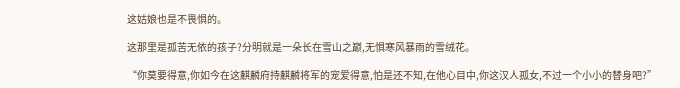这姑娘也是不畏惧的。

这那里是孤苦无依的孩子?分明就是一朵长在雪山之巅,无惧寒风暴雨的雪绒花。

“你莫要得意,你如今在这麒麟府持麒麟将军的宠爱得意,怕是还不知,在他心目中,你这汉人孤女,不过一个小小的替身吧?”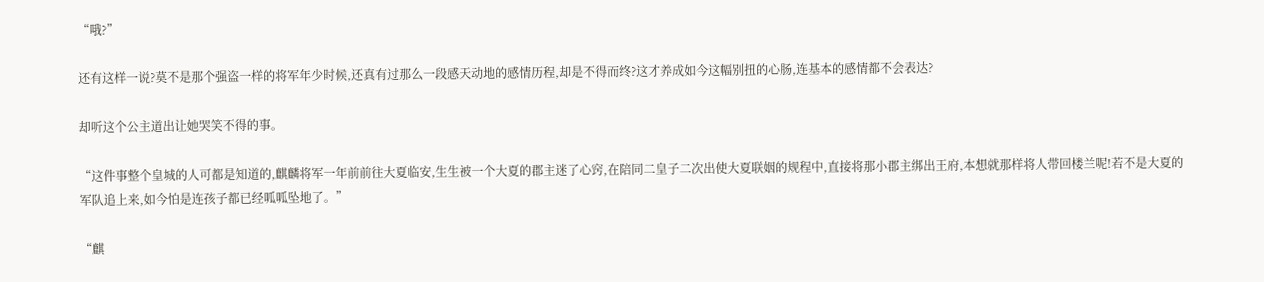“哦?”

还有这样一说?莫不是那个强盗一样的将军年少时候,还真有过那么一段感天动地的感情历程,却是不得而终?这才养成如今这幅别扭的心肠,连基本的感情都不会表达?

却听这个公主道出让她哭笑不得的事。

“这件事整个皇城的人可都是知道的,麒麟将军一年前前往大夏临安,生生被一个大夏的郡主迷了心窍,在陪同二皇子二次出使大夏联姻的规程中,直接将那小郡主绑出王府,本想就那样将人带回楼兰呢!若不是大夏的军队追上来,如今怕是连孩子都已经呱呱坠地了。”

“麒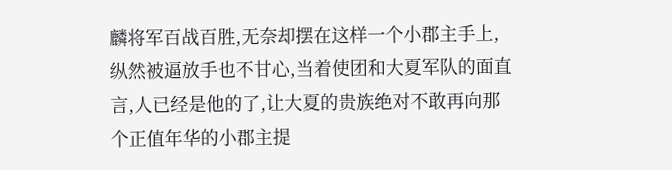麟将军百战百胜,无奈却摆在这样一个小郡主手上,纵然被逼放手也不甘心,当着使团和大夏军队的面直言,人已经是他的了,让大夏的贵族绝对不敢再向那个正值年华的小郡主提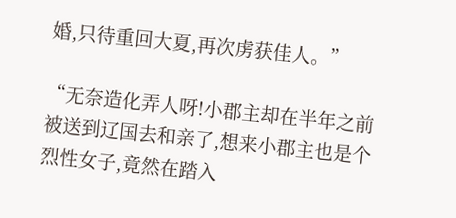婚,只待重回大夏,再次虏获佳人。”

“无奈造化弄人呀!小郡主却在半年之前被送到辽国去和亲了,想来小郡主也是个烈性女子,竟然在踏入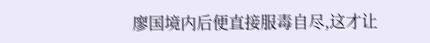廖国境内后便直接服毒自尽,这才让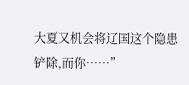大夏又机会将辽国这个隐患铲除,而你……”